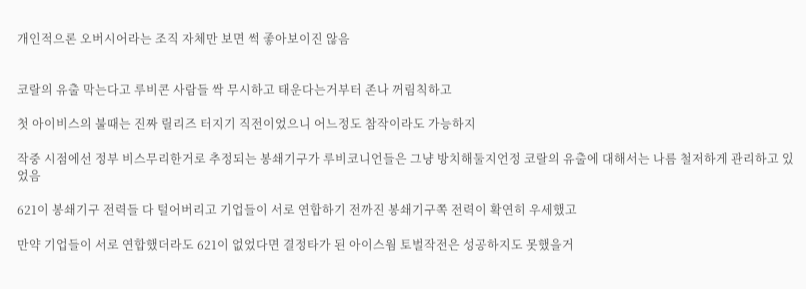개인적으론 오버시어라는 조직 자체만 보면 썩 좋아보이진 않음


코랄의 유출 막는다고 루비콘 사람들 싹 무시하고 태운다는거부터 존나 꺼림칙하고

첫 아이비스의 불때는 진짜 릴리즈 터지기 직전이었으니 어느정도 참작이라도 가능하지

작중 시점에선 정부 비스무리한거로 추정되는 봉쇄기구가 루비코니언들은 그냥 방치해둘지언정 코랄의 유출에 대해서는 나름 철저하게 관리하고 있었음

621이 봉쇄기구 전력들 다 털어버리고 기업들이 서로 연합하기 전까진 봉쇄기구쪽 전력이 확연히 우세했고

만약 기업들이 서로 연합했더라도 621이 없었다면 결정타가 된 아이스웜 토벌작전은 성공하지도 못했을거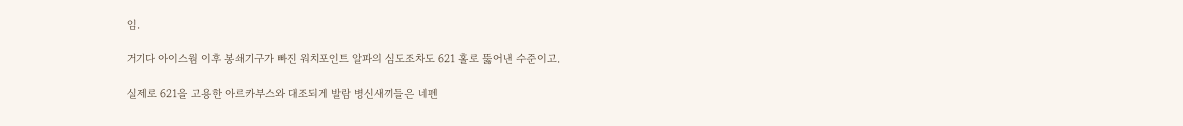임.

거기다 아이스웜 이후 봉쇄기구가 빠진 워치포인트 알파의 심도조차도 621 홀로 뚫어낸 수준이고.

실제로 621을 고용한 아르카부스와 대조되게 발람 병신새끼들은 네펜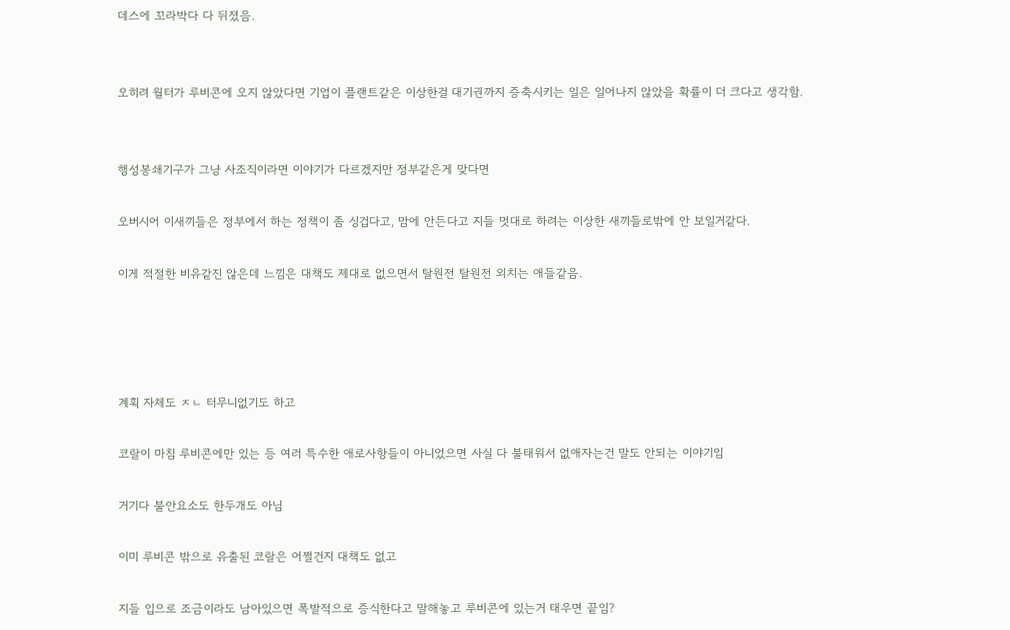데스에 꼬라박다 다 뒤졌음.


오히려 월터가 루비콘에 오지 않았다면 기업이 플랜트같은 이상한걸 대기권까지 증축시키는 일은 일어나지 않았을 확률이 더 크다고 생각함.


행성봉쇄기구가 그냥 사조직이라면 이야기가 다르겠지만 정부같은게 맞다면

오버시어 이새끼들은 정부에서 하는 정책이 좀 싱겁다고, 맘에 안든다고 지들 멋대로 하려는 이상한 새끼들로밖에 안 보일거같다.

이게 적절한 비유같진 않은데 느낌은 대책도 제대로 없으면서 탈원전 탈원전 외치는 애들같음.




계획 자체도 ㅈㄴ 터무니없기도 하고

코랄이 마침 루비콘에만 있는 등 여러 특수한 애로사항들이 아니었으면 사실 다 불태워서 없애자는건 말도 안되는 이야기임

거기다 불안요소도 한두개도 아님

이미 루비콘 밖으로 유출된 코랄은 어쩔건지 대책도 없고

지들 입으로 조금이라도 남아있으면 폭발적으로 증식한다고 말해놓고 루비콘에 있는거 태우면 끝임?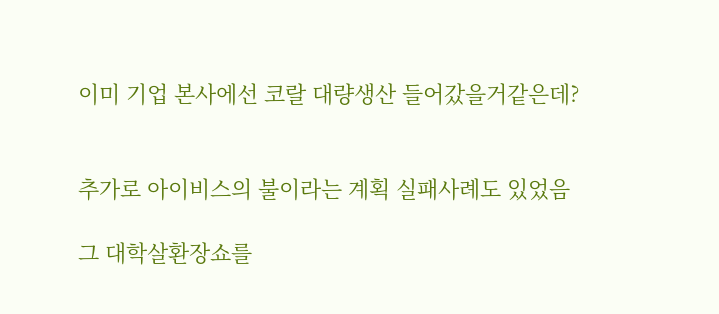이미 기업 본사에선 코랄 대량생산 들어갔을거같은데?


추가로 아이비스의 불이라는 계획 실패사례도 있었음

그 대학살환장쇼를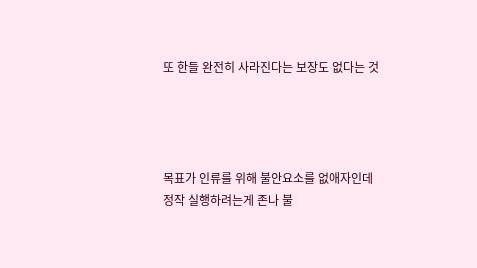또 한들 완전히 사라진다는 보장도 없다는 것




목표가 인류를 위해 불안요소를 없애자인데 정작 실행하려는게 존나 불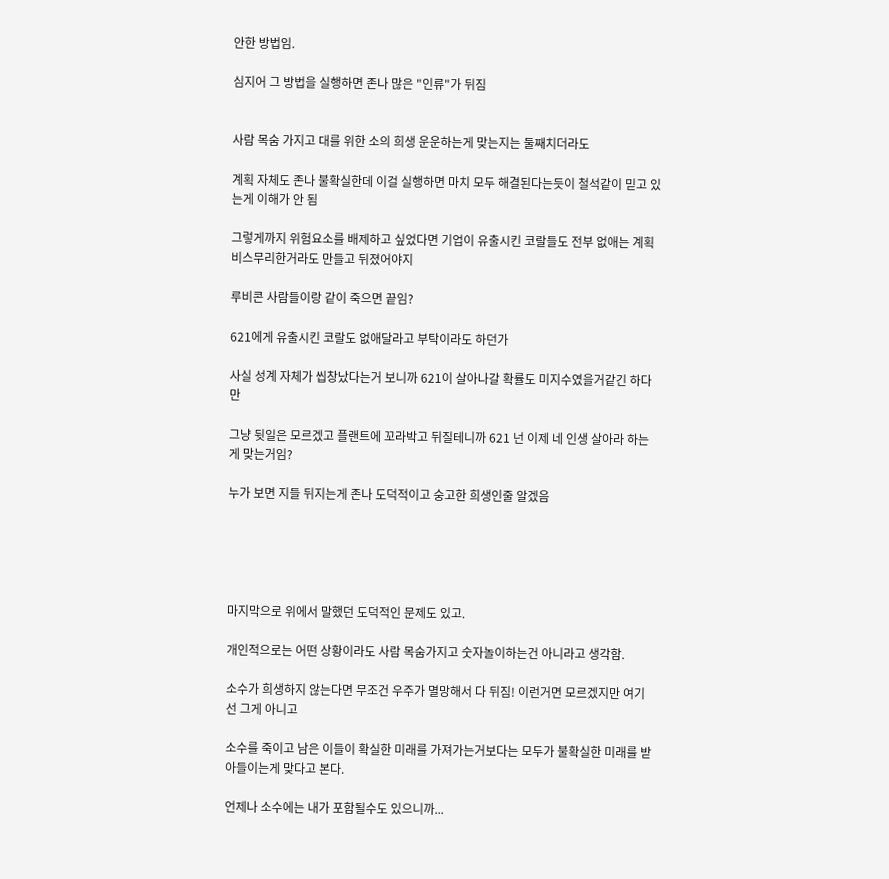안한 방법임.

심지어 그 방법을 실행하면 존나 많은 "인류"가 뒤짐


사람 목숨 가지고 대를 위한 소의 희생 운운하는게 맞는지는 둘째치더라도

계획 자체도 존나 불확실한데 이걸 실행하면 마치 모두 해결된다는듯이 철석같이 믿고 있는게 이해가 안 됨

그렇게까지 위험요소를 배제하고 싶었다면 기업이 유출시킨 코랄들도 전부 없애는 계획 비스무리한거라도 만들고 뒤졌어야지

루비콘 사람들이랑 같이 죽으면 끝임?

621에게 유출시킨 코랄도 없애달라고 부탁이라도 하던가

사실 성계 자체가 씹창났다는거 보니까 621이 살아나갈 확률도 미지수였을거같긴 하다만

그냥 뒷일은 모르겠고 플랜트에 꼬라박고 뒤질테니까 621 넌 이제 네 인생 살아라 하는게 맞는거임?

누가 보면 지들 뒤지는게 존나 도덕적이고 숭고한 희생인줄 알겠음





마지막으로 위에서 말했던 도덕적인 문제도 있고.

개인적으로는 어떤 상황이라도 사람 목숨가지고 숫자놀이하는건 아니라고 생각함.

소수가 희생하지 않는다면 무조건 우주가 멸망해서 다 뒤짐! 이런거면 모르겠지만 여기선 그게 아니고

소수를 죽이고 남은 이들이 확실한 미래를 가져가는거보다는 모두가 불확실한 미래를 받아들이는게 맞다고 본다.

언제나 소수에는 내가 포함될수도 있으니까...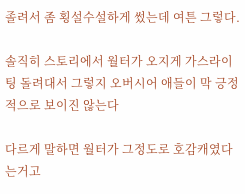졸려서 좀 횡설수설하게 썼는데 여튼 그렇다.

솔직히 스토리에서 월터가 오지게 가스라이팅 돌려대서 그렇지 오버시어 애들이 막 긍정적으로 보이진 않는다

다르게 말하면 월터가 그정도로 호감캐였다는거고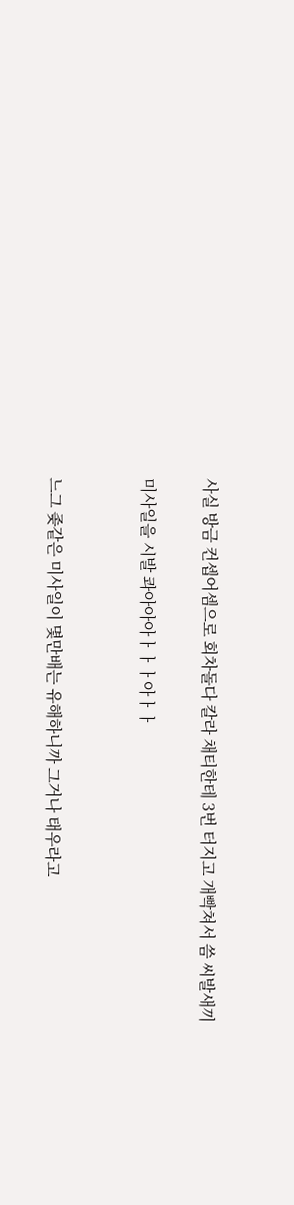사실 방금 컨셉어셈으로 회차돌다 칼라 채티한테 3번 터지고 개빡쳐서 씀 씨발새끼

미사일을 시발 콰아아아ㅏㅏㅏ아ㅏㅏ


느그 좆같은 미사일이 몇만배는 유해하니까 그거나 태우라고